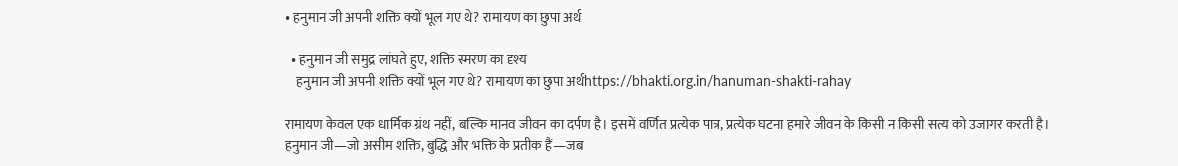• हनुमान जी अपनी शक्ति क्यों भूल गए थे? रामायण का छुपा अर्थ

  • हनुमान जी समुद्र लांघते हुए, शक्ति स्मरण का दृश्य
    हनुमान जी अपनी शक्ति क्यों भूल गए थे? रामायण का छुपा अर्थhttps://bhakti.org.in/hanuman-shakti-rahay

रामायण केवल एक धार्मिक ग्रंथ नहीं, बल्कि मानव जीवन का दर्पण है। इसमें वर्णित प्रत्येक पात्र, प्रत्येक घटना हमारे जीवन के किसी न किसी सत्य को उजागर करती है।
हनुमान जी—जो असीम शक्ति, बुद्धि और भक्ति के प्रतीक हैं—जब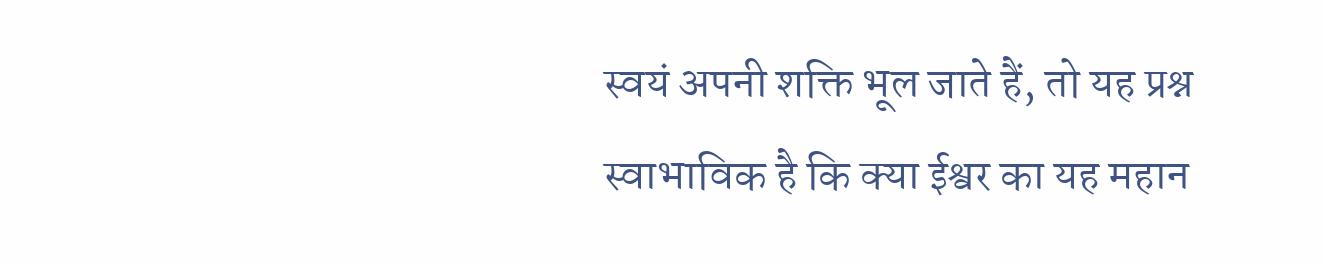स्वयं अपनी शक्ति भूल जाते हैं, तो यह प्रश्न स्वाभाविक है कि क्या ईश्वर का यह महान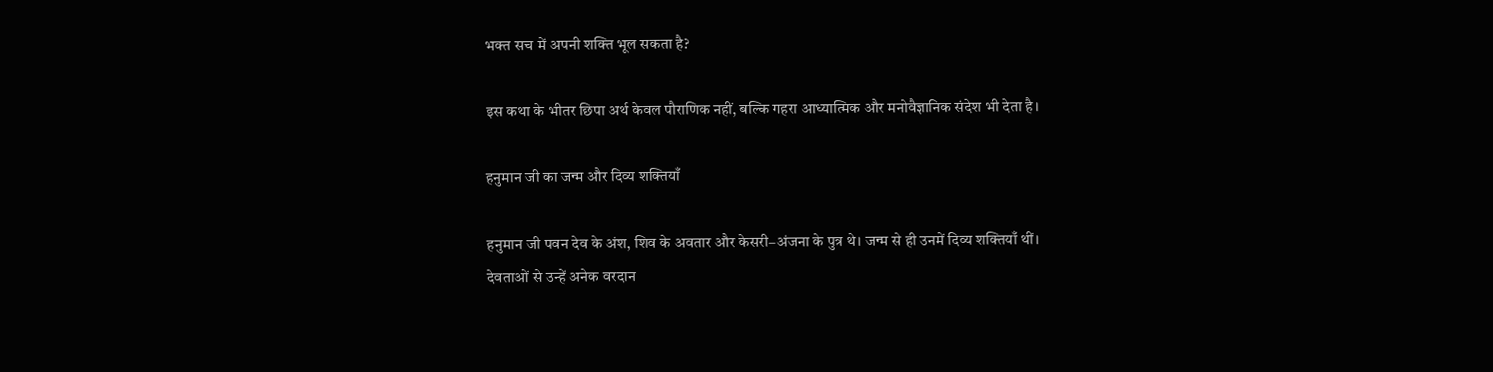भक्त सच में अपनी शक्ति भूल सकता है?

इस कथा के भीतर छिपा अर्थ केवल पौराणिक नहीं, बल्कि गहरा आध्यात्मिक और मनोवैज्ञानिक संदेश भी देता है।

हनुमान जी का जन्म और दिव्य शक्तियाँ

हनुमान जी पवन देव के अंश, शिव के अवतार और केसरी–अंजना के पुत्र थे। जन्म से ही उनमें दिव्य शक्तियाँ थीं।
देवताओं से उन्हें अनेक वरदान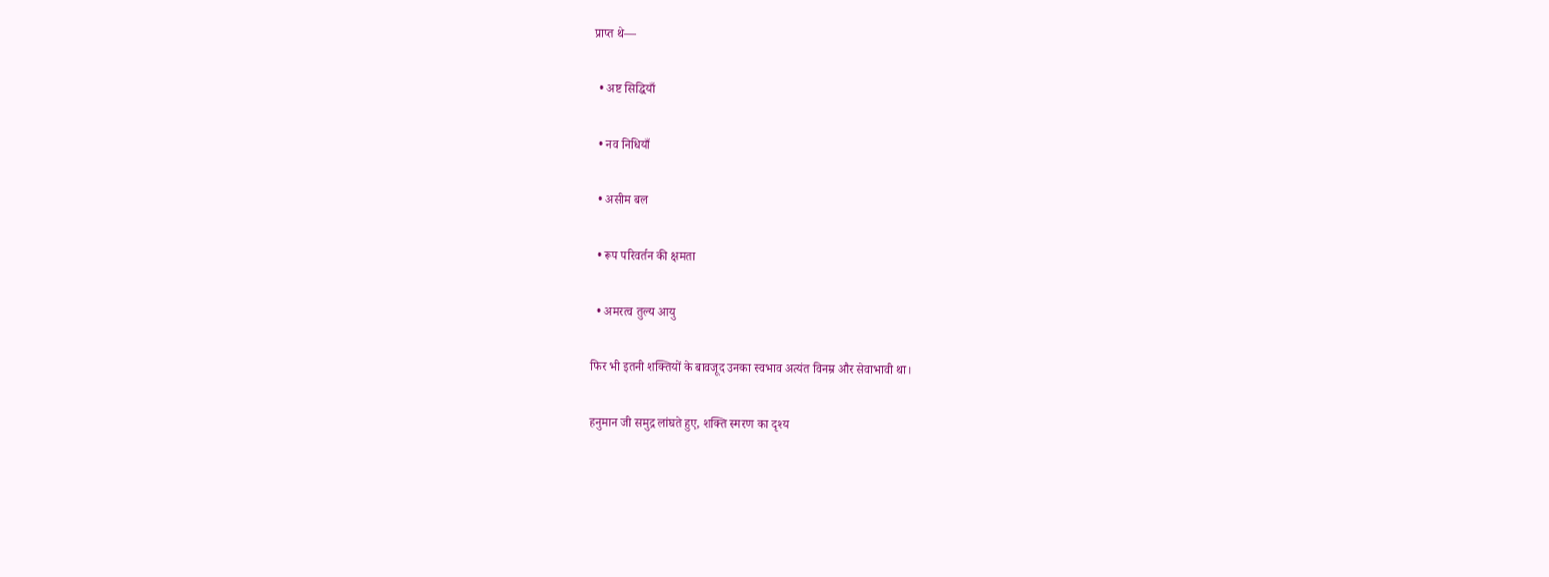प्राप्त थे—

  • अष्ट सिद्धियाँ

  • नव निधियाँ

  • असीम बल

  • रूप परिवर्तन की क्षमता

  • अमरत्व तुल्य आयु

फिर भी इतनी शक्तियों के बावजूद उनका स्वभाव अत्यंत विनम्र और सेवाभावी था।

हनुमान जी समुद्र लांघते हुए, शक्ति स्मरण का दृश्य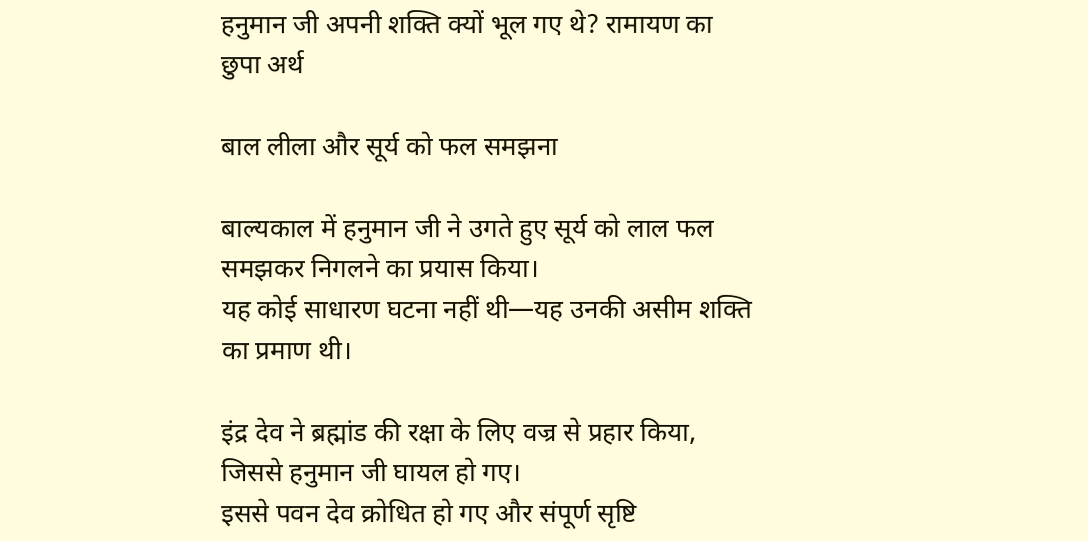हनुमान जी अपनी शक्ति क्यों भूल गए थे? रामायण का छुपा अर्थ

बाल लीला और सूर्य को फल समझना

बाल्यकाल में हनुमान जी ने उगते हुए सूर्य को लाल फल समझकर निगलने का प्रयास किया।
यह कोई साधारण घटना नहीं थी—यह उनकी असीम शक्ति का प्रमाण थी।

इंद्र देव ने ब्रह्मांड की रक्षा के लिए वज्र से प्रहार किया, जिससे हनुमान जी घायल हो गए।
इससे पवन देव क्रोधित हो गए और संपूर्ण सृष्टि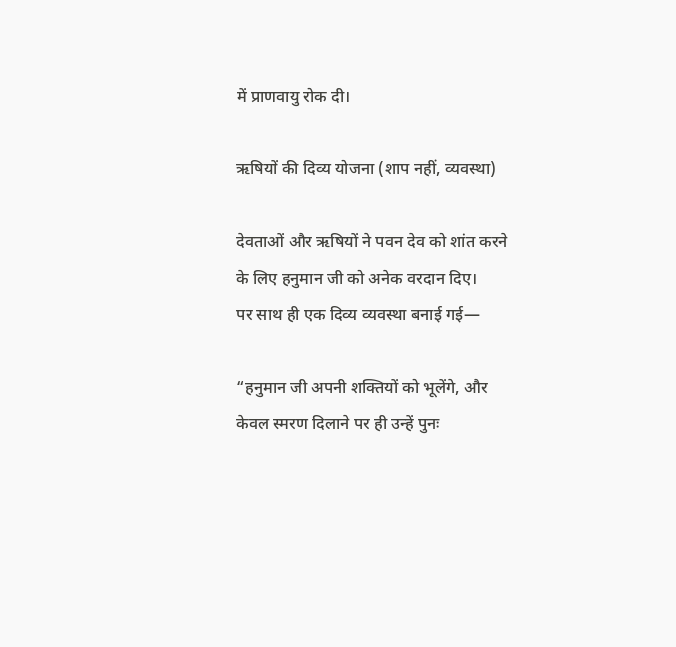में प्राणवायु रोक दी।

ऋषियों की दिव्य योजना (शाप नहीं, व्यवस्था)

देवताओं और ऋषियों ने पवन देव को शांत करने के लिए हनुमान जी को अनेक वरदान दिए।
पर साथ ही एक दिव्य व्यवस्था बनाई गई—

“हनुमान जी अपनी शक्तियों को भूलेंगे, और केवल स्मरण दिलाने पर ही उन्हें पुनः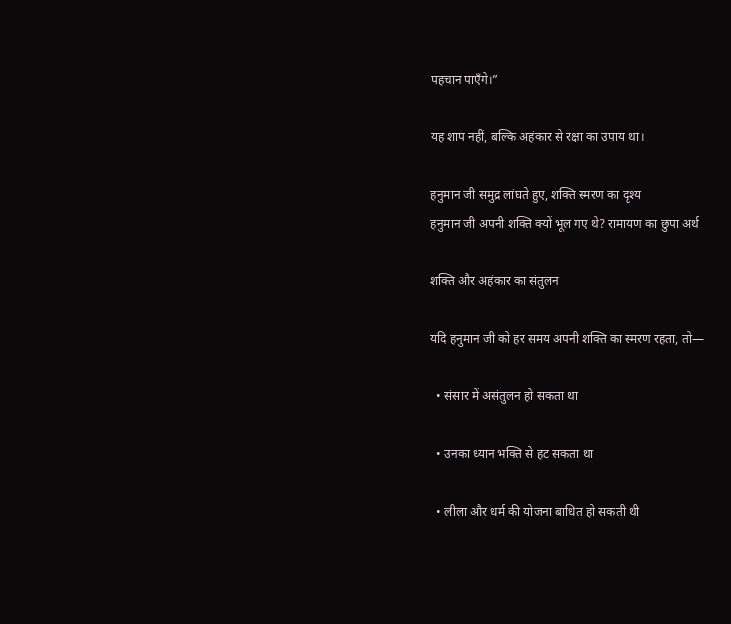पहचान पाएँगे।”

यह शाप नहीं, बल्कि अहंकार से रक्षा का उपाय था।

हनुमान जी समुद्र लांघते हुए, शक्ति स्मरण का दृश्य
हनुमान जी अपनी शक्ति क्यों भूल गए थे? रामायण का छुपा अर्थ

शक्ति और अहंकार का संतुलन

यदि हनुमान जी को हर समय अपनी शक्ति का स्मरण रहता, तो—

  • संसार में असंतुलन हो सकता था

  • उनका ध्यान भक्ति से हट सकता था

  • लीला और धर्म की योजना बाधित हो सकती थी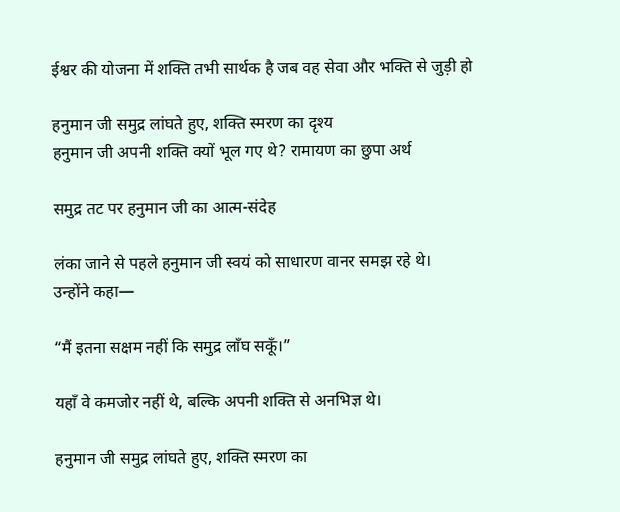ईश्वर की योजना में शक्ति तभी सार्थक है जब वह सेवा और भक्ति से जुड़ी हो

हनुमान जी समुद्र लांघते हुए, शक्ति स्मरण का दृश्य
हनुमान जी अपनी शक्ति क्यों भूल गए थे? रामायण का छुपा अर्थ

समुद्र तट पर हनुमान जी का आत्म-संदेह

लंका जाने से पहले हनुमान जी स्वयं को साधारण वानर समझ रहे थे।
उन्होंने कहा—

“मैं इतना सक्षम नहीं कि समुद्र लाँघ सकूँ।”

यहाँ वे कमजोर नहीं थे, बल्कि अपनी शक्ति से अनभिज्ञ थे।

हनुमान जी समुद्र लांघते हुए, शक्ति स्मरण का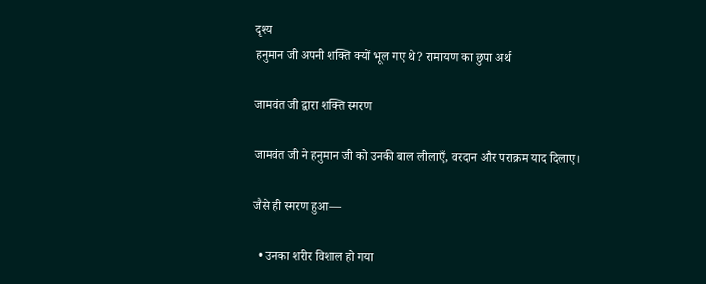दृश्य
हनुमान जी अपनी शक्ति क्यों भूल गए थे? रामायण का छुपा अर्थ

जामवंत जी द्वारा शक्ति स्मरण

जामवंत जी ने हनुमान जी को उनकी बाल लीलाएँ, वरदान और पराक्रम याद दिलाए।

जैसे ही स्मरण हुआ—

  • उनका शरीर विशाल हो गया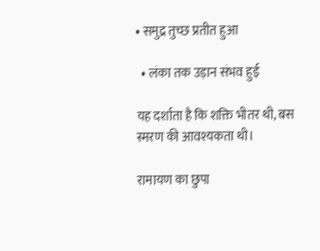• समुद्र तुच्छ प्रतीत हुआ

  • लंका तक उड़ान संभव हुई

यह दर्शाता है कि शक्ति भीतर थी, बस स्मरण की आवश्यकता थी।

रामायण का छुपा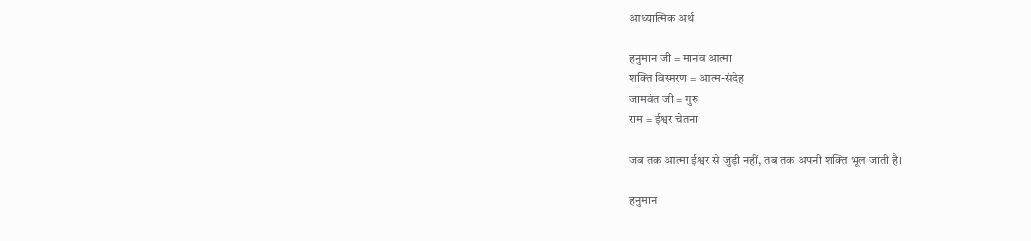आध्यात्मिक अर्थ

हनुमान जी = मानव आत्मा
शक्ति विस्मरण = आत्म-संदेह
जामवंत जी = गुरु
राम = ईश्वर चेतना

जब तक आत्मा ईश्वर से जुड़ी नहीं, तब तक अपनी शक्ति भूल जाती है।

हनुमान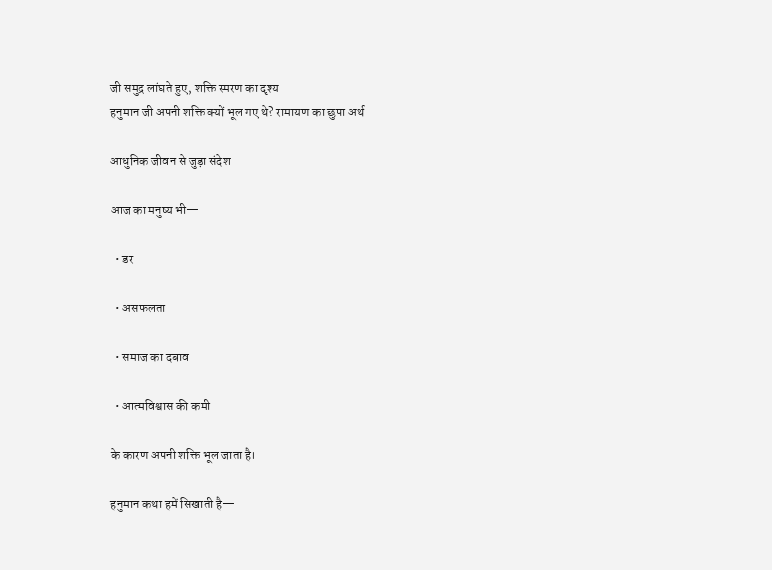जी समुद्र लांघते हुए, शक्ति स्मरण का दृश्य
हनुमान जी अपनी शक्ति क्यों भूल गए थे? रामायण का छुपा अर्थ

आधुनिक जीवन से जुड़ा संदेश

आज का मनुष्य भी—

  • डर

  • असफलता

  • समाज का दबाव

  • आत्मविश्वास की कमी

के कारण अपनी शक्ति भूल जाता है।

हनुमान कथा हमें सिखाती है—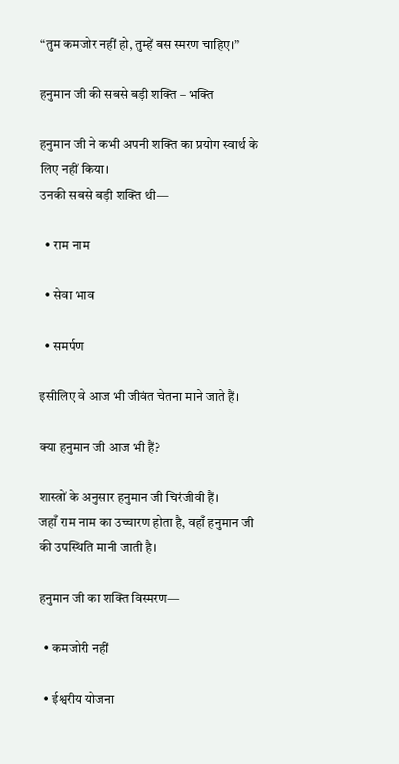“तुम कमजोर नहीं हो, तुम्हें बस स्मरण चाहिए।”

हनुमान जी की सबसे बड़ी शक्ति – भक्ति

हनुमान जी ने कभी अपनी शक्ति का प्रयोग स्वार्थ के लिए नहीं किया।
उनकी सबसे बड़ी शक्ति थी—

  • राम नाम

  • सेवा भाव

  • समर्पण

इसीलिए वे आज भी जीवंत चेतना माने जाते हैं।

क्या हनुमान जी आज भी हैं?

शास्त्रों के अनुसार हनुमान जी चिरंजीवी हैं।
जहाँ राम नाम का उच्चारण होता है, वहाँ हनुमान जी की उपस्थिति मानी जाती है।

हनुमान जी का शक्ति विस्मरण—

  • कमजोरी नहीं

  • ईश्वरीय योजना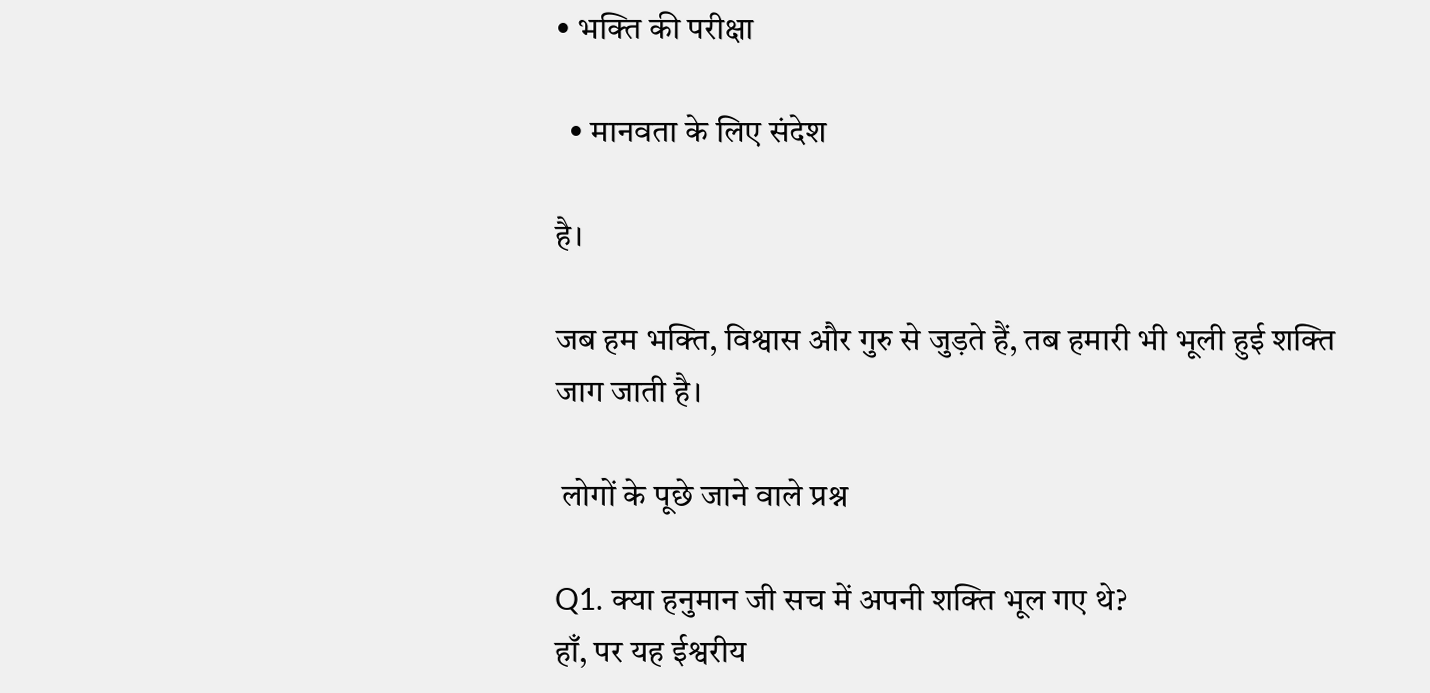• भक्ति की परीक्षा

  • मानवता के लिए संदेश

है।

जब हम भक्ति, विश्वास और गुरु से जुड़ते हैं, तब हमारी भी भूली हुई शक्ति जाग जाती है।

 लोगों के पूछे जाने वाले प्रश्न

Q1. क्या हनुमान जी सच में अपनी शक्ति भूल गए थे?
हाँ, पर यह ईश्वरीय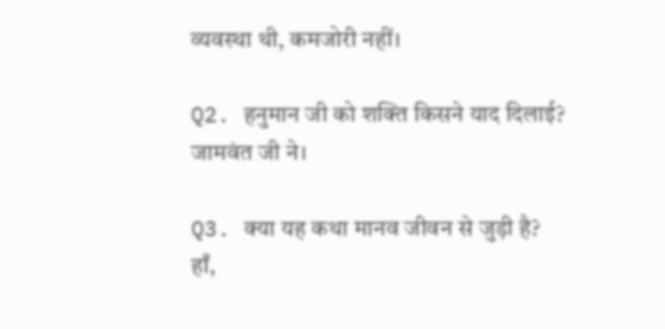व्यवस्था थी, कमजोरी नहीं।

Q2. हनुमान जी को शक्ति किसने याद दिलाई?
जामवंत जी ने।

Q3. क्या यह कथा मानव जीवन से जुड़ी है?
हाँ,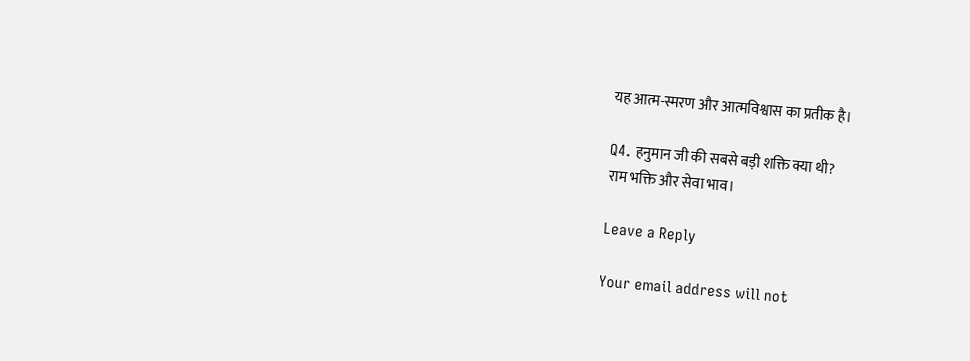यह आत्म-स्मरण और आत्मविश्वास का प्रतीक है।

Q4. हनुमान जी की सबसे बड़ी शक्ति क्या थी?
राम भक्ति और सेवा भाव।

Leave a Reply

Your email address will not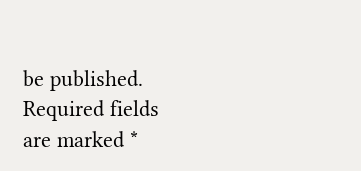be published. Required fields are marked *